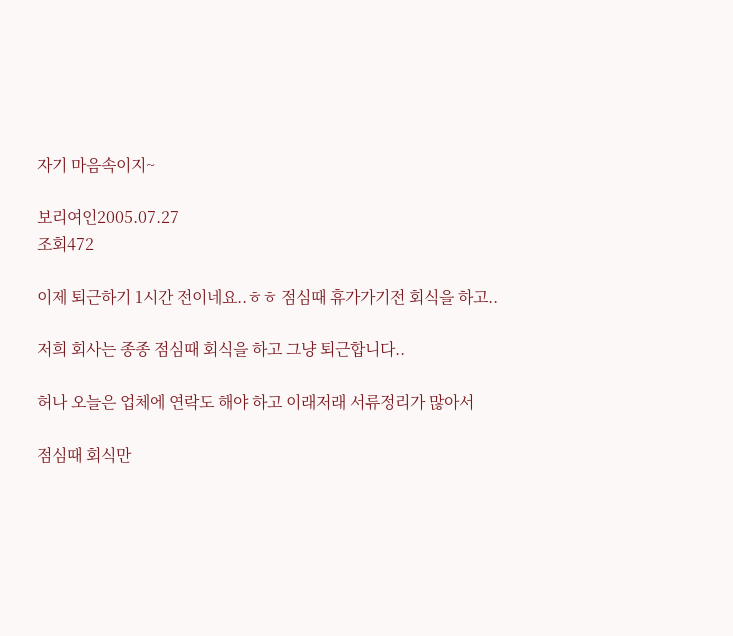자기 마음속이지~

보리여인2005.07.27
조회472

이제 퇴근하기 1시간 전이네요..ㅎㅎ 점심때 휴가가기전 회식을 하고..

저희 회사는 종종 점심때 회식을 하고 그냥 퇴근합니다..

허나 오늘은 업체에 연락도 해야 하고 이래저래 서류정리가 많아서

점심때 회식만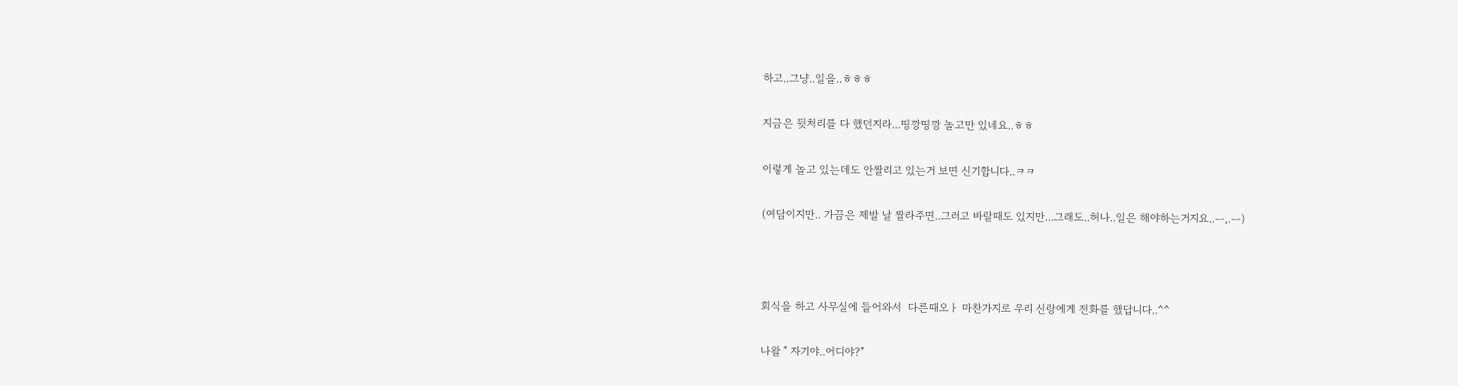하고..그냥..일을..ㅎㅎㅎ

지금은 뒷처리를 다 했던지라...띵깡띵깡 놀고만 있네요..ㅎㅎ

이렇게 놀고 있는데도 안짤리고 있는거 보면 신기합니다..ㅋㅋ

(여담이지만.. 가끔은 제발 날 짤라주면..그러고 바랄때도 있지만...그래도..허나..일은 해야하는거지요..ㅡ,.ㅡ)



회식을 하고 사무실에 들어와서  다른때오ㅏ 마찬가지로 우리 신랑에게 전화를 했답니다..^^

나왈 " 자기야..어디야?"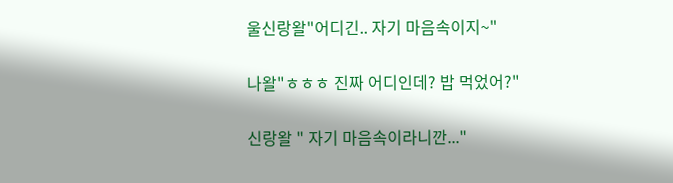울신랑왈"어디긴.. 자기 마음속이지~"

나왈"ㅎㅎㅎ 진짜 어디인데? 밥 먹었어?"

신랑왈 " 자기 마음속이라니깐..."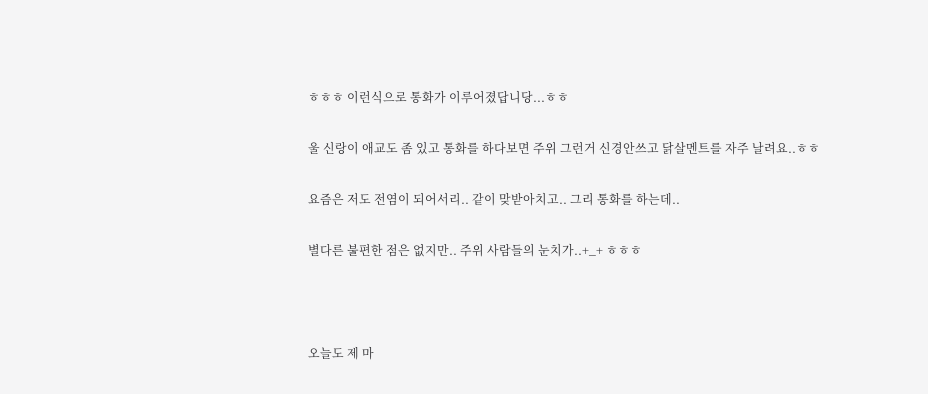ㅎㅎㅎ 이런식으로 통화가 이루어졌답니당...ㅎㅎ

울 신랑이 애교도 좀 있고 통화를 하다보면 주위 그런거 신경안쓰고 닭살멘트를 자주 날려요..ㅎㅎ

요즘은 저도 전염이 되어서리.. 같이 맞받아치고.. 그리 통화를 하는데..

별다른 불편한 점은 없지만.. 주위 사람들의 눈치가..+_+ ㅎㅎㅎ



오늘도 제 마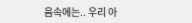음속에는.. 우리 아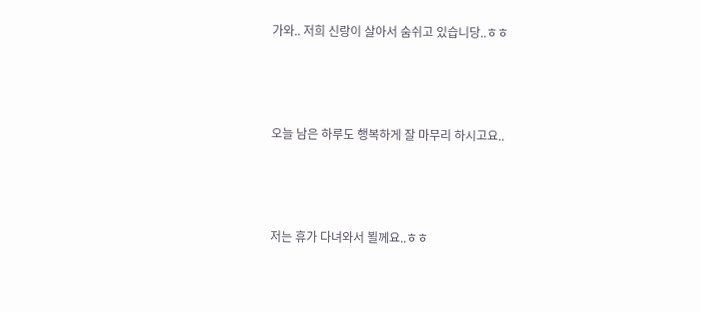가와.. 저희 신랑이 살아서 숨쉬고 있습니당..ㅎㅎ



오늘 남은 하루도 행복하게 잘 마무리 하시고요..



저는 휴가 다녀와서 뵐께요..ㅎㅎ